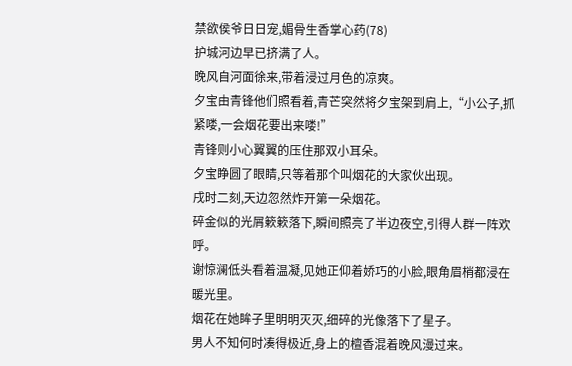禁欲侯爷日日宠,媚骨生香掌心药(78)
护城河边早已挤满了人。
晚风自河面徐来,带着浸过月色的凉爽。
夕宝由青锋他们照看着,青芒突然将夕宝架到肩上,“小公子,抓紧喽,一会烟花要出来喽!”
青锋则小心翼翼的压住那双小耳朵。
夕宝睁圆了眼睛,只等着那个叫烟花的大家伙出现。
戌时二刻,天边忽然炸开第一朵烟花。
碎金似的光屑簌簌落下,瞬间照亮了半边夜空,引得人群一阵欢呼。
谢惊澜低头看着温凝,见她正仰着娇巧的小脸,眼角眉梢都浸在暖光里。
烟花在她眸子里明明灭灭,细碎的光像落下了星子。
男人不知何时凑得极近,身上的檀香混着晚风漫过来。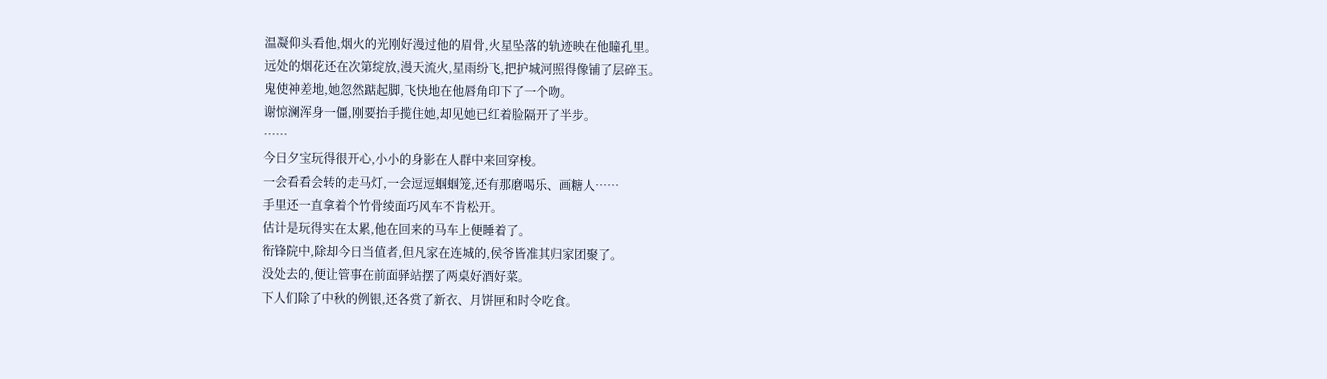温凝仰头看他,烟火的光刚好漫过他的眉骨,火星坠落的轨迹映在他瞳孔里。
远处的烟花还在次第绽放,漫天流火,星雨纷飞,把护城河照得像铺了层碎玉。
鬼使神差地,她忽然踮起脚,飞快地在他唇角印下了一个吻。
谢惊澜浑身一僵,刚要抬手揽住她,却见她已红着脸隔开了半步。
……
今日夕宝玩得很开心,小小的身影在人群中来回穿梭。
一会看看会转的走马灯,一会逗逗蝈蝈笼,还有那磨喝乐、画糖人……
手里还一直拿着个竹骨绫面巧风车不肯松开。
估计是玩得实在太累,他在回来的马车上便睡着了。
衔锋院中,除却今日当值者,但凡家在连城的,侯爷皆准其归家团聚了。
没处去的,便让管事在前面驿站摆了两桌好酒好菜。
下人们除了中秋的例银,还各赏了新衣、月饼匣和时令吃食。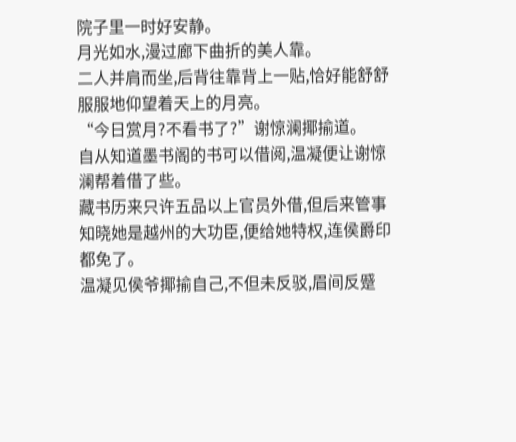院子里一时好安静。
月光如水,漫过廊下曲折的美人靠。
二人并肩而坐,后背往靠背上一贴,恰好能舒舒服服地仰望着天上的月亮。
“今日赏月?不看书了?”谢惊澜揶揄道。
自从知道墨书阁的书可以借阅,温凝便让谢惊澜帮着借了些。
藏书历来只许五品以上官员外借,但后来管事知晓她是越州的大功臣,便给她特权,连侯爵印都免了。
温凝见侯爷揶揄自己,不但未反驳,眉间反蹙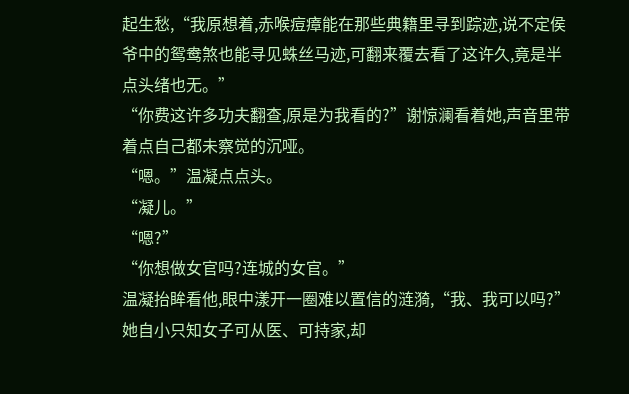起生愁,“我原想着,赤喉痘瘴能在那些典籍里寻到踪迹,说不定侯爷中的鸳鸯煞也能寻见蛛丝马迹,可翻来覆去看了这许久,竟是半点头绪也无。”
“你费这许多功夫翻查,原是为我看的?”谢惊澜看着她,声音里带着点自己都未察觉的沉哑。
“嗯。”温凝点点头。
“凝儿。”
“嗯?”
“你想做女官吗?连城的女官。”
温凝抬眸看他,眼中漾开一圈难以置信的涟漪,“我、我可以吗?”
她自小只知女子可从医、可持家,却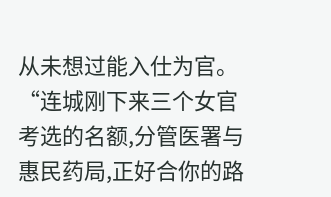从未想过能入仕为官。
“连城刚下来三个女官考选的名额,分管医署与惠民药局,正好合你的路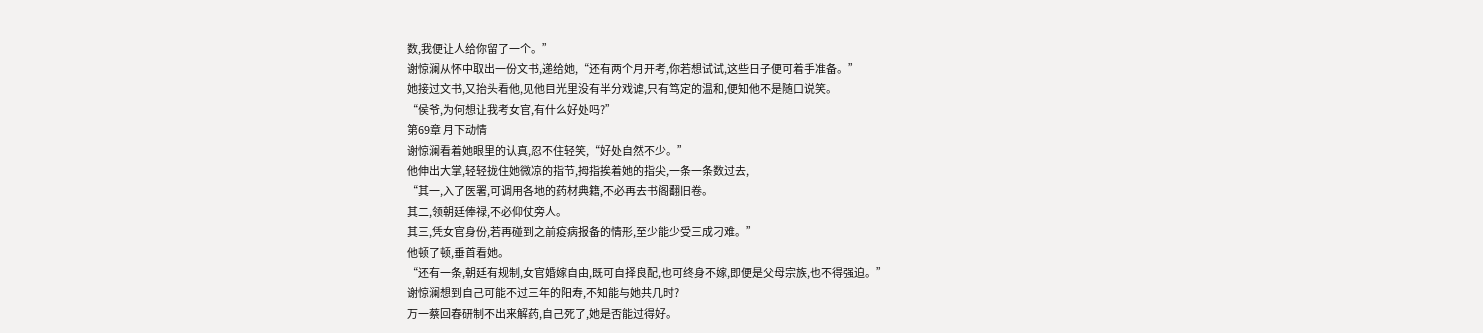数,我便让人给你留了一个。”
谢惊澜从怀中取出一份文书,递给她,“还有两个月开考,你若想试试,这些日子便可着手准备。”
她接过文书,又抬头看他,见他目光里没有半分戏谑,只有笃定的温和,便知他不是随口说笑。
“侯爷,为何想让我考女官,有什么好处吗?”
第69章 月下动情
谢惊澜看着她眼里的认真,忍不住轻笑,“好处自然不少。”
他伸出大掌,轻轻拢住她微凉的指节,拇指挨着她的指尖,一条一条数过去,
“其一,入了医署,可调用各地的药材典籍,不必再去书阁翻旧卷。
其二,领朝廷俸禄,不必仰仗旁人。
其三,凭女官身份,若再碰到之前疫病报备的情形,至少能少受三成刁难。”
他顿了顿,垂首看她。
“还有一条,朝廷有规制,女官婚嫁自由,既可自择良配,也可终身不嫁,即便是父母宗族,也不得强迫。”
谢惊澜想到自己可能不过三年的阳寿,不知能与她共几时?
万一蔡回春研制不出来解药,自己死了,她是否能过得好。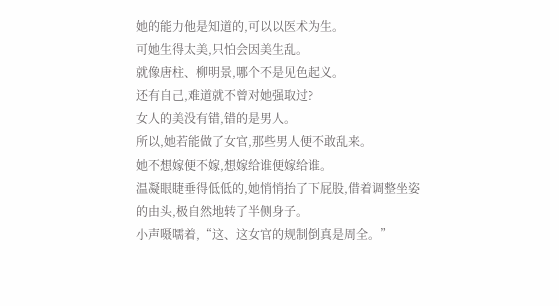她的能力他是知道的,可以以医术为生。
可她生得太美,只怕会因美生乱。
就像唐柱、柳明景,哪个不是见色起义。
还有自己,难道就不曾对她强取过?
女人的美没有错,错的是男人。
所以,她若能做了女官,那些男人便不敢乱来。
她不想嫁便不嫁,想嫁给谁便嫁给谁。
温凝眼睫垂得低低的,她悄悄抬了下屁股,借着调整坐姿的由头,极自然地转了半侧身子。
小声嗫嚅着,“这、这女官的规制倒真是周全。”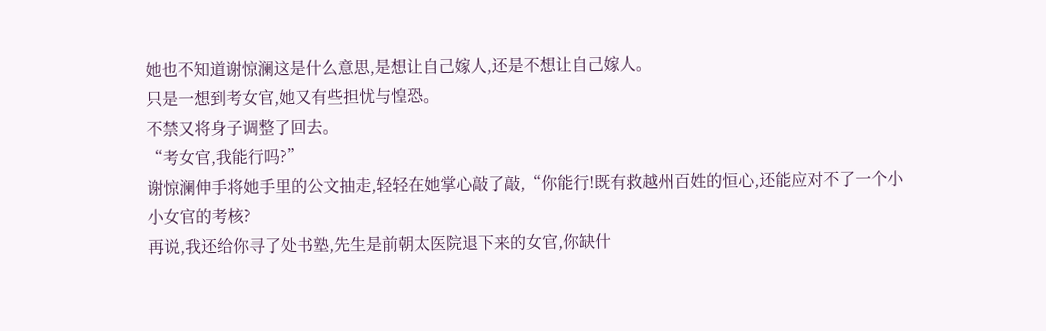她也不知道谢惊澜这是什么意思,是想让自己嫁人,还是不想让自己嫁人。
只是一想到考女官,她又有些担忧与惶恐。
不禁又将身子调整了回去。
“考女官,我能行吗?”
谢惊澜伸手将她手里的公文抽走,轻轻在她掌心敲了敲,“你能行!既有救越州百姓的恒心,还能应对不了一个小小女官的考核?
再说,我还给你寻了处书塾,先生是前朝太医院退下来的女官,你缺什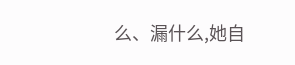么、漏什么,她自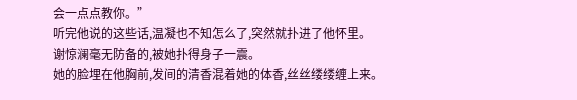会一点点教你。”
听完他说的这些话,温凝也不知怎么了,突然就扑进了他怀里。
谢惊澜毫无防备的,被她扑得身子一震。
她的脸埋在他胸前,发间的清香混着她的体香,丝丝缕缕缠上来。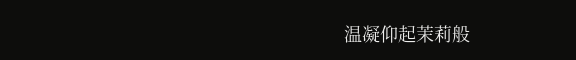温凝仰起茉莉般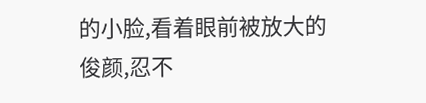的小脸,看着眼前被放大的俊颜,忍不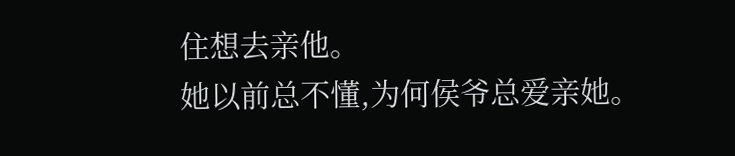住想去亲他。
她以前总不懂,为何侯爷总爱亲她。